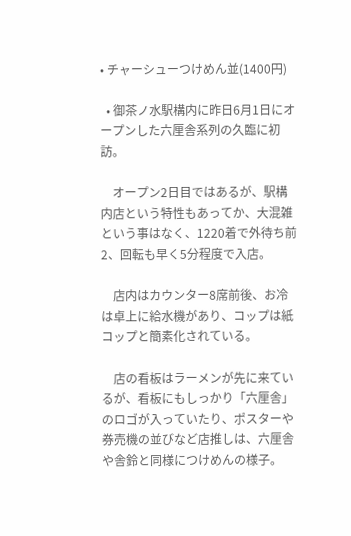• チャーシューつけめん並(1400円)

  • 御茶ノ水駅構内に昨日6月1日にオープンした六厘舎系列の久臨に初訪。

    オープン2日目ではあるが、駅構内店という特性もあってか、大混雑という事はなく、1220着で外待ち前2、回転も早く5分程度で入店。

    店内はカウンター8席前後、お冷は卓上に給水機があり、コップは紙コップと簡素化されている。

    店の看板はラーメンが先に来ているが、看板にもしっかり「六厘舎」のロゴが入っていたり、ポスターや券売機の並びなど店推しは、六厘舎や舎鈴と同様につけめんの様子。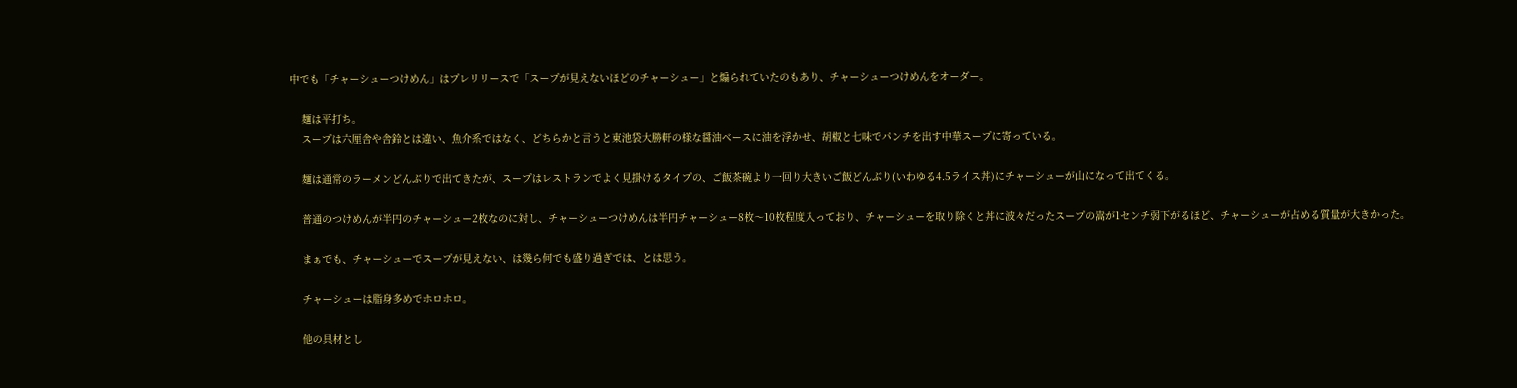中でも「チャーシューつけめん」はプレリリースで「スープが見えないほどのチャーシュー」と煽られていたのもあり、チャーシューつけめんをオーダー。

    麺は平打ち。
    スープは六厘舎や舎鈴とは違い、魚介系ではなく、どちらかと言うと東池袋大勝軒の様な醤油ベースに油を浮かせ、胡椒と七味でパンチを出す中華スープに寄っている。

    麺は通常のラーメンどんぶりで出てきたが、スープはレストランでよく見掛けるタイプの、ご飯茶碗より一回り大きいご飯どんぶり(いわゆる4.5ライス丼)にチャーシューが山になって出てくる。

    普通のつけめんが半円のチャーシュー2枚なのに対し、チャーシューつけめんは半円チャーシュー8枚〜10枚程度入っており、チャーシューを取り除くと丼に波々だったスープの嵩が1センチ弱下がるほど、チャーシューが占める質量が大きかった。

    まぁでも、チャーシューでスープが見えない、は幾ら何でも盛り過ぎでは、とは思う。

    チャーシューは脂身多めでホロホロ。

    他の具材とし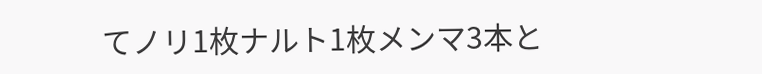てノリ1枚ナルト1枚メンマ3本と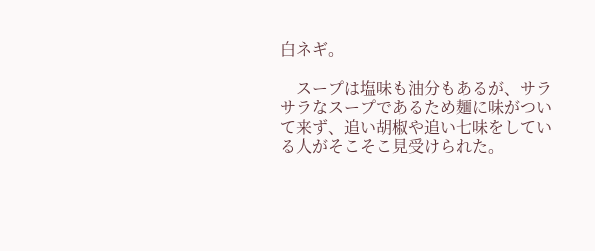白ネギ。

    スープは塩味も油分もあるが、サラサラなスープであるため麺に味がついて来ず、追い胡椒や追い七味をしている人がそこそこ見受けられた。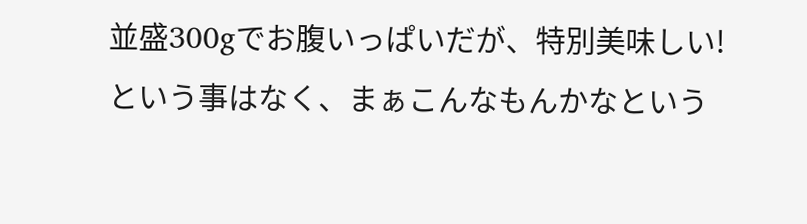並盛300gでお腹いっぱいだが、特別美味しい!という事はなく、まぁこんなもんかなという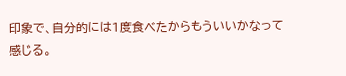印象で、自分的には1度食べたからもういいかなって感じる。